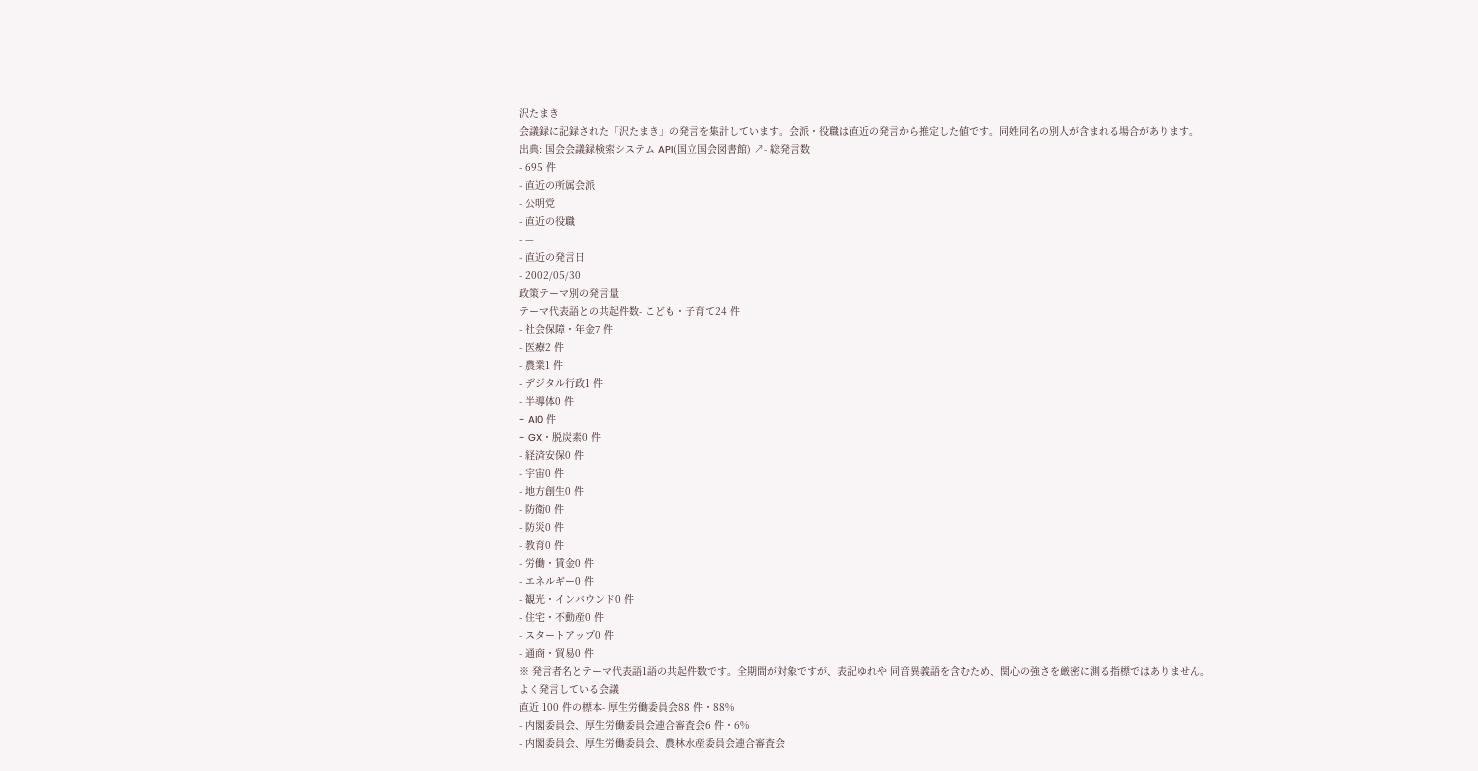沢たまき
会議録に記録された「沢たまき」の発言を集計しています。会派・役職は直近の発言から推定した値です。同姓同名の別人が含まれる場合があります。
出典: 国会会議録検索システム API(国立国会図書館) ↗- 総発言数
- 695 件
- 直近の所属会派
- 公明党
- 直近の役職
- —
- 直近の発言日
- 2002/05/30
政策テーマ別の発言量
テーマ代表語との共起件数- こども・子育て24 件
- 社会保障・年金7 件
- 医療2 件
- 農業1 件
- デジタル行政1 件
- 半導体0 件
- AI0 件
- GX・脱炭素0 件
- 経済安保0 件
- 宇宙0 件
- 地方創生0 件
- 防衛0 件
- 防災0 件
- 教育0 件
- 労働・賃金0 件
- エネルギー0 件
- 観光・インバウンド0 件
- 住宅・不動産0 件
- スタートアップ0 件
- 通商・貿易0 件
※ 発言者名とテーマ代表語1語の共起件数です。全期間が対象ですが、表記ゆれや 同音異義語を含むため、関心の強さを厳密に測る指標ではありません。
よく発言している会議
直近 100 件の標本- 厚生労働委員会88 件・88%
- 内閣委員会、厚生労働委員会連合審査会6 件・6%
- 内閣委員会、厚生労働委員会、農林水産委員会連合審査会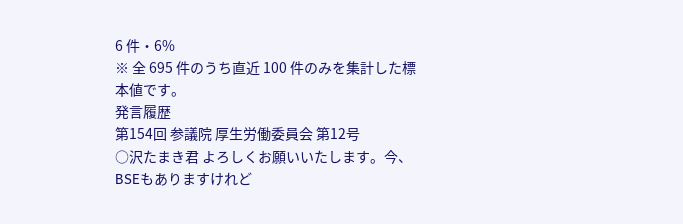6 件・6%
※ 全 695 件のうち直近 100 件のみを集計した標本値です。
発言履歴
第154回 参議院 厚生労働委員会 第12号
○沢たまき君 よろしくお願いいたします。今、BSEもありますけれど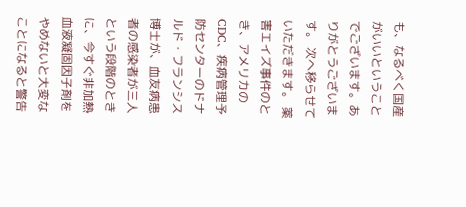も、なるべく国産がいいということでございます。ありがとうございます。 次へ移らせていただきます。 薬害エイズ事件のとき、アメリカのCDC、疾病管理予防センターのドナルド・フランシス博士が、血友病患者の感染者が三人という段階のときに、今すぐ非加熱血液凝固因子剤をやめないと大変なことになると警告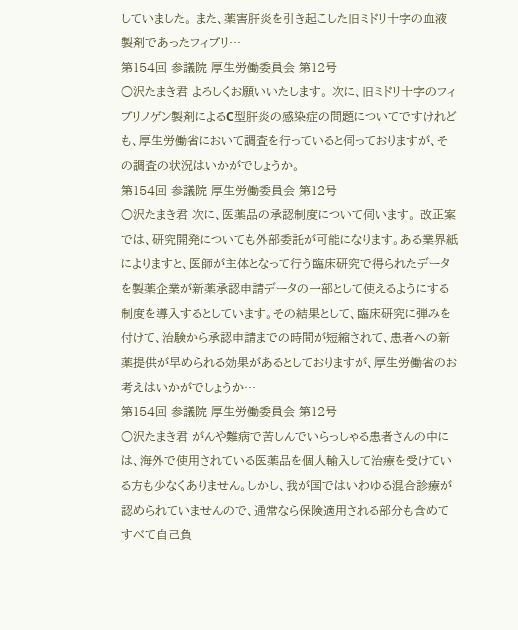していました。 また、薬害肝炎を引き起こした旧ミドリ十字の血液製剤であったフィブリ…
第154回 参議院 厚生労働委員会 第12号
○沢たまき君 よろしくお願いいたします。 次に、旧ミドリ十字のフィブリノゲン製剤によるC型肝炎の感染症の問題についてですけれども、厚生労働省において調査を行っていると伺っておりますが、その調査の状況はいかがでしょうか。
第154回 参議院 厚生労働委員会 第12号
○沢たまき君 次に、医薬品の承認制度について伺います。 改正案では、研究開発についても外部委託が可能になります。ある業界紙によりますと、医師が主体となって行う臨床研究で得られたデータを製薬企業が新薬承認申請データの一部として使えるようにする制度を導入するとしています。その結果として、臨床研究に弾みを付けて、治験から承認申請までの時間が短縮されて、患者への新薬提供が早められる効果があるとしておりますが、厚生労働省のお考えはいかがでしょうか…
第154回 参議院 厚生労働委員会 第12号
○沢たまき君 がんや難病で苦しんでいらっしゃる患者さんの中には、海外で使用されている医薬品を個人輸入して治療を受けている方も少なくありません。しかし、我が国ではいわゆる混合診療が認められていませんので、通常なら保険適用される部分も含めてすべて自己負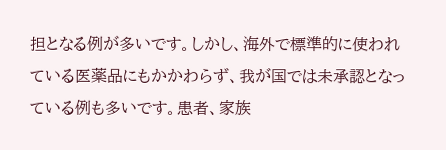担となる例が多いです。しかし、海外で標準的に使われている医薬品にもかかわらず、我が国では未承認となっている例も多いです。患者、家族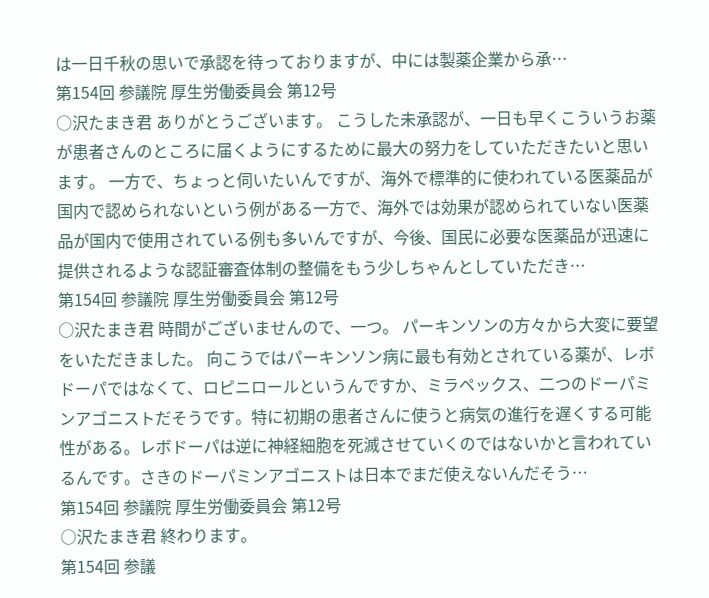は一日千秋の思いで承認を待っておりますが、中には製薬企業から承…
第154回 参議院 厚生労働委員会 第12号
○沢たまき君 ありがとうございます。 こうした未承認が、一日も早くこういうお薬が患者さんのところに届くようにするために最大の努力をしていただきたいと思います。 一方で、ちょっと伺いたいんですが、海外で標準的に使われている医薬品が国内で認められないという例がある一方で、海外では効果が認められていない医薬品が国内で使用されている例も多いんですが、今後、国民に必要な医薬品が迅速に提供されるような認証審査体制の整備をもう少しちゃんとしていただき…
第154回 参議院 厚生労働委員会 第12号
○沢たまき君 時間がございませんので、一つ。 パーキンソンの方々から大変に要望をいただきました。 向こうではパーキンソン病に最も有効とされている薬が、レボドーパではなくて、ロピニロールというんですか、ミラペックス、二つのドーパミンアゴニストだそうです。特に初期の患者さんに使うと病気の進行を遅くする可能性がある。レボドーパは逆に神経細胞を死滅させていくのではないかと言われているんです。さきのドーパミンアゴニストは日本でまだ使えないんだそう…
第154回 参議院 厚生労働委員会 第12号
○沢たまき君 終わります。
第154回 参議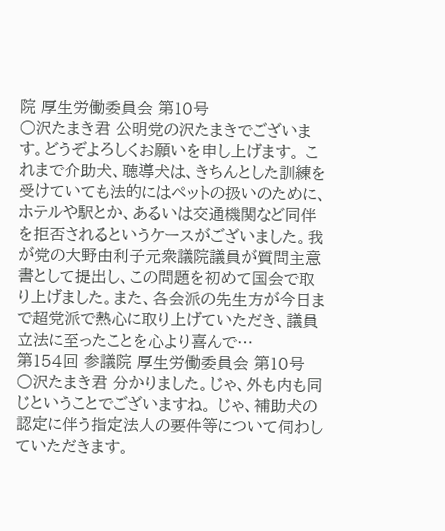院 厚生労働委員会 第10号
○沢たまき君 公明党の沢たまきでございます。どうぞよろしくお願いを申し上げます。 これまで介助犬、聴導犬は、きちんとした訓練を受けていても法的にはペットの扱いのために、ホテルや駅とか、あるいは交通機関など同伴を拒否されるというケースがございました。我が党の大野由利子元衆議院議員が質問主意書として提出し、この問題を初めて国会で取り上げました。また、各会派の先生方が今日まで超党派で熱心に取り上げていただき、議員立法に至ったことを心より喜んで…
第154回 参議院 厚生労働委員会 第10号
○沢たまき君 分かりました。じゃ、外も内も同じということでございますね。 じゃ、補助犬の認定に伴う指定法人の要件等について伺わしていただきます。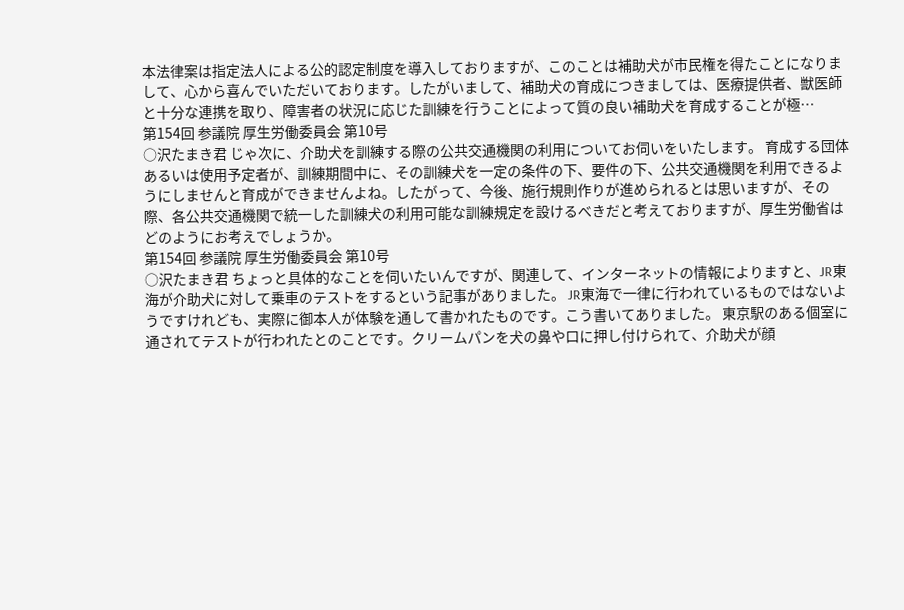本法律案は指定法人による公的認定制度を導入しておりますが、このことは補助犬が市民権を得たことになりまして、心から喜んでいただいております。したがいまして、補助犬の育成につきましては、医療提供者、獣医師と十分な連携を取り、障害者の状況に応じた訓練を行うことによって質の良い補助犬を育成することが極…
第154回 参議院 厚生労働委員会 第10号
○沢たまき君 じゃ次に、介助犬を訓練する際の公共交通機関の利用についてお伺いをいたします。 育成する団体あるいは使用予定者が、訓練期間中に、その訓練犬を一定の条件の下、要件の下、公共交通機関を利用できるようにしませんと育成ができませんよね。したがって、今後、施行規則作りが進められるとは思いますが、その際、各公共交通機関で統一した訓練犬の利用可能な訓練規定を設けるべきだと考えておりますが、厚生労働省はどのようにお考えでしょうか。
第154回 参議院 厚生労働委員会 第10号
○沢たまき君 ちょっと具体的なことを伺いたいんですが、関連して、インターネットの情報によりますと、JR東海が介助犬に対して乗車のテストをするという記事がありました。 JR東海で一律に行われているものではないようですけれども、実際に御本人が体験を通して書かれたものです。こう書いてありました。 東京駅のある個室に通されてテストが行われたとのことです。クリームパンを犬の鼻や口に押し付けられて、介助犬が顔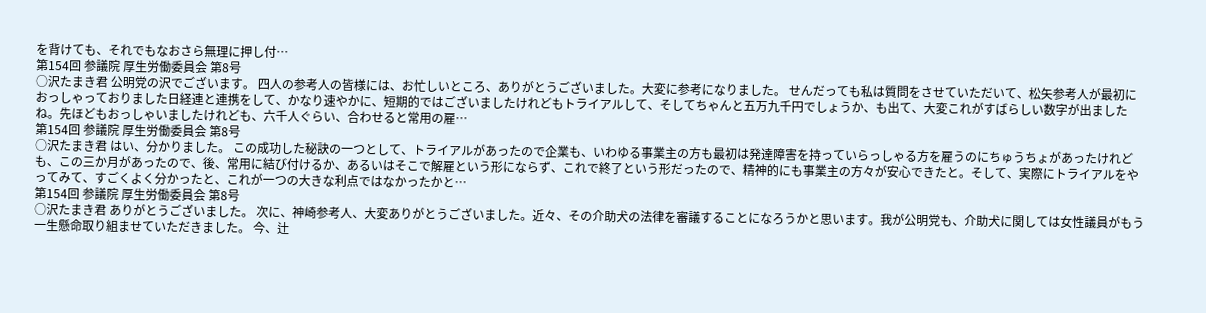を背けても、それでもなおさら無理に押し付…
第154回 参議院 厚生労働委員会 第8号
○沢たまき君 公明党の沢でございます。 四人の参考人の皆様には、お忙しいところ、ありがとうございました。大変に参考になりました。 せんだっても私は質問をさせていただいて、松矢参考人が最初におっしゃっておりました日経連と連携をして、かなり速やかに、短期的ではございましたけれどもトライアルして、そしてちゃんと五万九千円でしょうか、も出て、大変これがすばらしい数字が出ましたね。先ほどもおっしゃいましたけれども、六千人ぐらい、合わせると常用の雇…
第154回 参議院 厚生労働委員会 第8号
○沢たまき君 はい、分かりました。 この成功した秘訣の一つとして、トライアルがあったので企業も、いわゆる事業主の方も最初は発達障害を持っていらっしゃる方を雇うのにちゅうちょがあったけれども、この三か月があったので、後、常用に結び付けるか、あるいはそこで解雇という形にならず、これで終了という形だったので、精神的にも事業主の方々が安心できたと。そして、実際にトライアルをやってみて、すごくよく分かったと、これが一つの大きな利点ではなかったかと…
第154回 参議院 厚生労働委員会 第8号
○沢たまき君 ありがとうございました。 次に、神崎参考人、大変ありがとうございました。近々、その介助犬の法律を審議することになろうかと思います。我が公明党も、介助犬に関しては女性議員がもう一生懸命取り組ませていただきました。 今、辻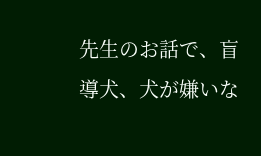先生のお話で、盲導犬、犬が嫌いな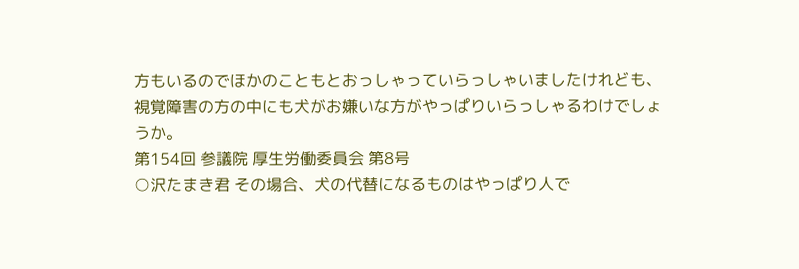方もいるのでほかのこともとおっしゃっていらっしゃいましたけれども、視覚障害の方の中にも犬がお嫌いな方がやっぱりいらっしゃるわけでしょうか。
第154回 参議院 厚生労働委員会 第8号
○沢たまき君 その場合、犬の代替になるものはやっぱり人で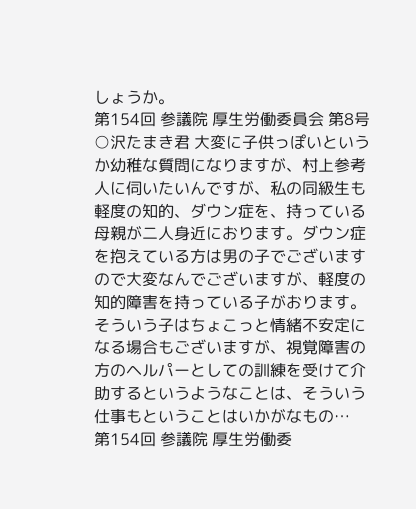しょうか。
第154回 参議院 厚生労働委員会 第8号
○沢たまき君 大変に子供っぽいというか幼稚な質問になりますが、村上参考人に伺いたいんですが、私の同級生も軽度の知的、ダウン症を、持っている母親が二人身近におります。ダウン症を抱えている方は男の子でございますので大変なんでございますが、軽度の知的障害を持っている子がおります。そういう子はちょこっと情緒不安定になる場合もございますが、視覚障害の方のヘルパーとしての訓練を受けて介助するというようなことは、そういう仕事もということはいかがなもの…
第154回 参議院 厚生労働委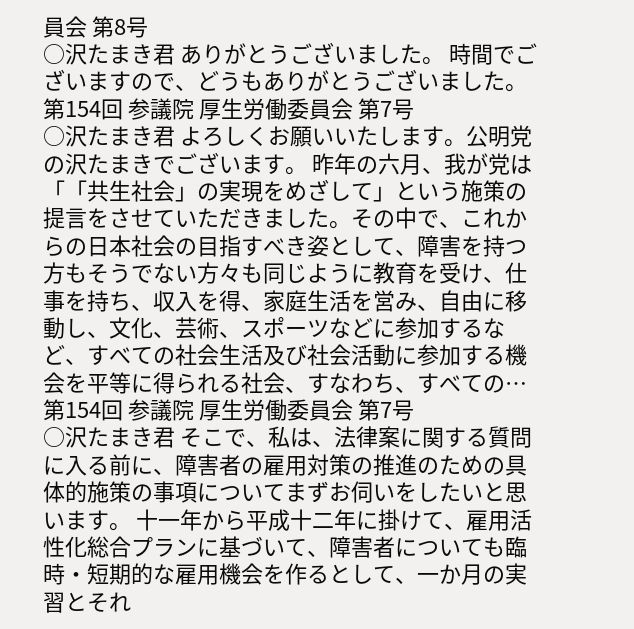員会 第8号
○沢たまき君 ありがとうございました。 時間でございますので、どうもありがとうございました。
第154回 参議院 厚生労働委員会 第7号
○沢たまき君 よろしくお願いいたします。公明党の沢たまきでございます。 昨年の六月、我が党は「「共生社会」の実現をめざして」という施策の提言をさせていただきました。その中で、これからの日本社会の目指すべき姿として、障害を持つ方もそうでない方々も同じように教育を受け、仕事を持ち、収入を得、家庭生活を営み、自由に移動し、文化、芸術、スポーツなどに参加するなど、すべての社会生活及び社会活動に参加する機会を平等に得られる社会、すなわち、すべての…
第154回 参議院 厚生労働委員会 第7号
○沢たまき君 そこで、私は、法律案に関する質問に入る前に、障害者の雇用対策の推進のための具体的施策の事項についてまずお伺いをしたいと思います。 十一年から平成十二年に掛けて、雇用活性化総合プランに基づいて、障害者についても臨時・短期的な雇用機会を作るとして、一か月の実習とそれ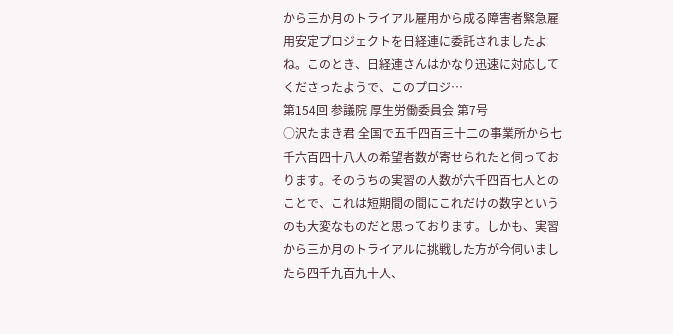から三か月のトライアル雇用から成る障害者緊急雇用安定プロジェクトを日経連に委託されましたよね。このとき、日経連さんはかなり迅速に対応してくださったようで、このプロジ…
第154回 参議院 厚生労働委員会 第7号
○沢たまき君 全国で五千四百三十二の事業所から七千六百四十八人の希望者数が寄せられたと伺っております。そのうちの実習の人数が六千四百七人とのことで、これは短期間の間にこれだけの数字というのも大変なものだと思っております。しかも、実習から三か月のトライアルに挑戦した方が今伺いましたら四千九百九十人、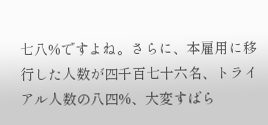七八%ですよね。さらに、本雇用に移行した人数が四千百七十六名、トライアル人数の八四%、大変すばら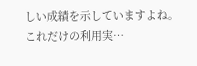しい成績を示していますよね。 これだけの利用実…